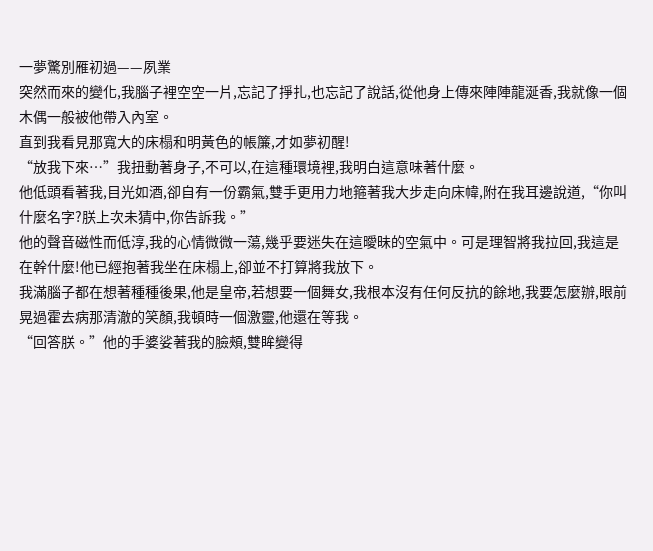一夢驚別雁初過——夙業
突然而來的變化,我腦子裡空空一片,忘記了掙扎,也忘記了說話,從他身上傳來陣陣龍涎香,我就像一個木偶一般被他帶入內室。
直到我看見那寬大的床榻和明黃色的帳簾,才如夢初醒!
“放我下來…”我扭動著身子,不可以,在這種環境裡,我明白這意味著什麼。
他低頭看著我,目光如酒,卻自有一份霸氣,雙手更用力地箍著我大步走向床幃,附在我耳邊說道,“你叫什麼名字?朕上次未猜中,你告訴我。”
他的聲音磁性而低淳,我的心情微微一蕩,幾乎要迷失在這曖昧的空氣中。可是理智將我拉回,我這是在幹什麼!他已經抱著我坐在床榻上,卻並不打算將我放下。
我滿腦子都在想著種種後果,他是皇帝,若想要一個舞女,我根本沒有任何反抗的餘地,我要怎麼辦,眼前晃過霍去病那清澈的笑顏,我頓時一個激靈,他還在等我。
“回答朕。”他的手婆娑著我的臉頰,雙眸變得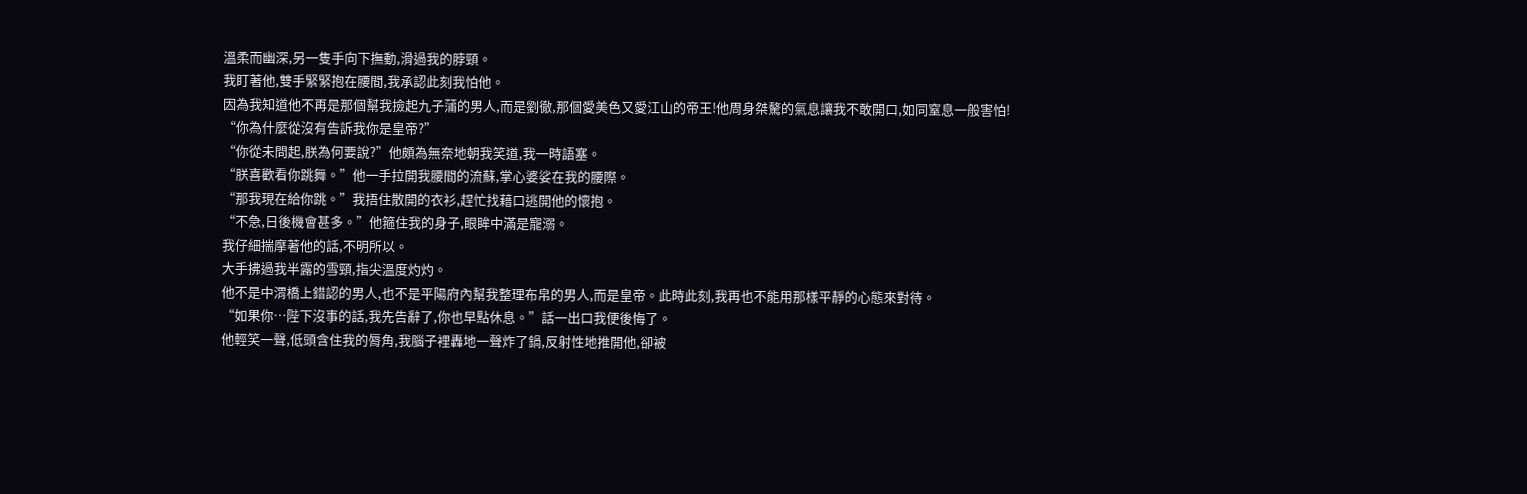溫柔而幽深,另一隻手向下撫動,滑過我的脖頸。
我盯著他,雙手緊緊抱在腰間,我承認此刻我怕他。
因為我知道他不再是那個幫我撿起九子蒲的男人,而是劉徹,那個愛美色又愛江山的帝王!他周身桀驁的氣息讓我不敢開口,如同窒息一般害怕!
“你為什麼從沒有告訴我你是皇帝?”
“你從未問起,朕為何要說?”他頗為無奈地朝我笑道,我一時語塞。
“朕喜歡看你跳舞。”他一手拉開我腰間的流蘇,掌心婆娑在我的腰際。
“那我現在給你跳。”我捂住散開的衣衫,趕忙找藉口逃開他的懷抱。
“不急,日後機會甚多。”他箍住我的身子,眼眸中滿是寵溺。
我仔細揣摩著他的話,不明所以。
大手拂過我半露的雪頸,指尖溫度灼灼。
他不是中渭橋上錯認的男人,也不是平陽府內幫我整理布帛的男人,而是皇帝。此時此刻,我再也不能用那樣平靜的心態來對待。
“如果你…陛下沒事的話,我先告辭了,你也早點休息。”話一出口我便後悔了。
他輕笑一聲,低頭含住我的脣角,我腦子裡轟地一聲炸了鍋,反射性地推開他,卻被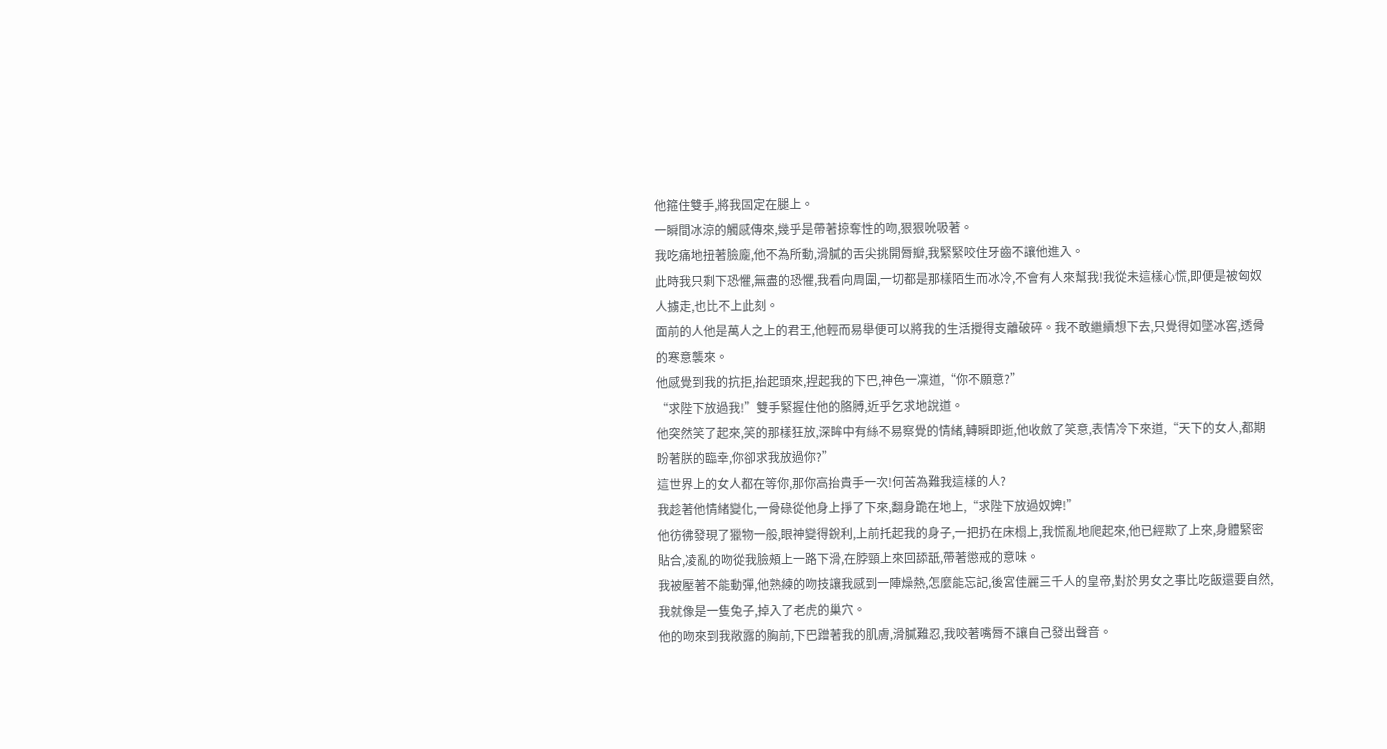他箍住雙手,將我固定在腿上。
一瞬間冰涼的觸感傳來,幾乎是帶著掠奪性的吻,狠狠吮吸著。
我吃痛地扭著臉龐,他不為所動,滑膩的舌尖挑開脣瓣,我緊緊咬住牙齒不讓他進入。
此時我只剩下恐懼,無盡的恐懼,我看向周圍,一切都是那樣陌生而冰冷,不會有人來幫我!我從未這樣心慌,即便是被匈奴人擄走,也比不上此刻。
面前的人他是萬人之上的君王,他輕而易舉便可以將我的生活攪得支離破碎。我不敢繼續想下去,只覺得如墜冰窖,透骨的寒意襲來。
他感覺到我的抗拒,抬起頭來,捏起我的下巴,神色一凜道,“你不願意?”
“求陛下放過我!”雙手緊握住他的胳膊,近乎乞求地說道。
他突然笑了起來,笑的那樣狂放,深眸中有絲不易察覺的情緒,轉瞬即逝,他收斂了笑意,表情冷下來道,“天下的女人,都期盼著朕的臨幸,你卻求我放過你?”
這世界上的女人都在等你,那你高抬貴手一次!何苦為難我這樣的人?
我趁著他情緒變化,一骨碌從他身上掙了下來,翻身跪在地上,“求陛下放過奴婢!”
他彷彿發現了獵物一般,眼神變得銳利,上前托起我的身子,一把扔在床榻上,我慌亂地爬起來,他已經欺了上來,身體緊密貼合,凌亂的吻從我臉頰上一路下滑,在脖頸上來回舔舐,帶著懲戒的意味。
我被壓著不能動彈,他熟練的吻技讓我感到一陣燥熱,怎麼能忘記,後宮佳麗三千人的皇帝,對於男女之事比吃飯還要自然,我就像是一隻兔子,掉入了老虎的巢穴。
他的吻來到我敞露的胸前,下巴蹭著我的肌膚,滑膩難忍,我咬著嘴脣不讓自己發出聲音。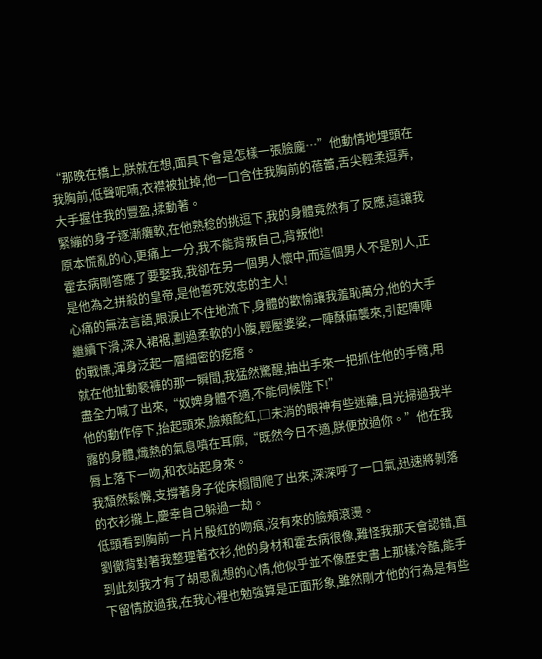“那晚在橋上,朕就在想,面具下會是怎樣一張臉龐…”他動情地埋頭在我胸前,低聲呢喃,衣襟被扯掉,他一口含住我胸前的蓓蕾,舌尖輕柔逗弄,大手握住我的豐盈,揉動著。
緊繃的身子逐漸癱軟,在他熟稔的挑逗下,我的身體竟然有了反應,這讓我原本慌亂的心,更痛上一分,我不能背叛自己,背叛他!
霍去病剛答應了要娶我,我卻在另一個男人懷中,而這個男人不是別人,正是他為之拼殺的皇帝,是他誓死效忠的主人!
心痛的無法言語,眼淚止不住地流下,身體的歡愉讓我羞恥萬分,他的大手繼續下滑,深入裙裾,劃過柔軟的小腹,輕壓婆娑,一陣酥麻襲來,引起陣陣的戰慄,渾身泛起一層細密的疙瘩。
就在他扯動褻褲的那一瞬間,我猛然驚醒,抽出手來一把抓住他的手臂,用盡全力喊了出來,“奴婢身體不適,不能伺候陛下!”
他的動作停下,抬起頭來,臉頰酡紅,□未消的眼神有些迷離,目光掃過我半露的身體,熾熱的氣息噴在耳廓,“既然今日不適,朕便放過你。”他在我脣上落下一吻,和衣站起身來。
我頹然鬆懈,支撐著身子從床榻間爬了出來,深深呼了一口氣,迅速將剝落的衣衫攏上,慶幸自己躲過一劫。
低頭看到胸前一片片殷紅的吻痕,沒有來的臉頰滾燙。
劉徹背對著我整理著衣衫,他的身材和霍去病很像,難怪我那天會認錯,直到此刻我才有了胡思亂想的心情,他似乎並不像歷史書上那樣冷酷,能手下留情放過我,在我心裡也勉強算是正面形象,雖然剛才他的行為是有些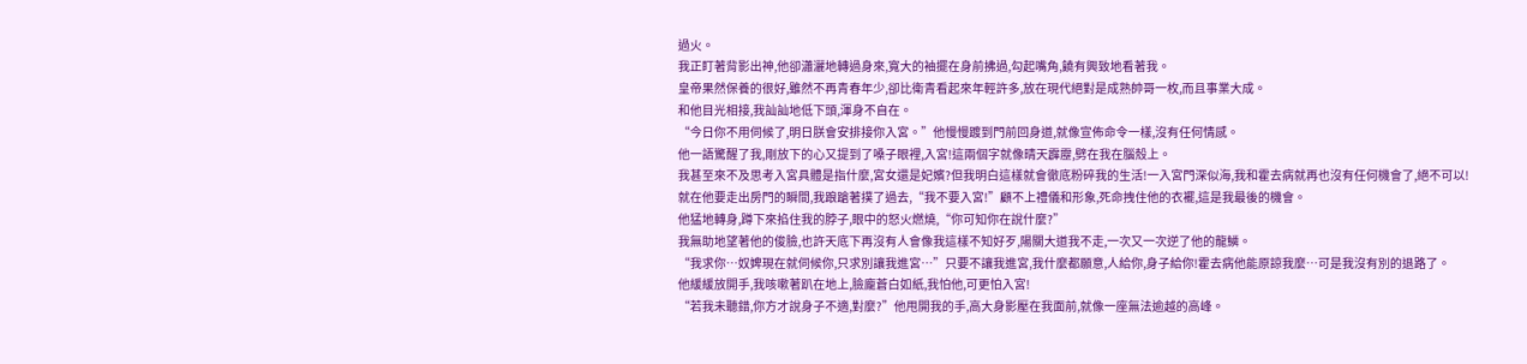過火。
我正盯著背影出神,他卻瀟灑地轉過身來,寬大的袖擺在身前拂過,勾起嘴角,饒有興致地看著我。
皇帝果然保養的很好,雖然不再青春年少,卻比衛青看起來年輕許多,放在現代絕對是成熟帥哥一枚,而且事業大成。
和他目光相接,我訕訕地低下頭,渾身不自在。
“今日你不用伺候了,明日朕會安排接你入宮。”他慢慢踱到門前回身道,就像宣佈命令一樣,沒有任何情感。
他一語驚醒了我,剛放下的心又提到了嗓子眼裡,入宮!這兩個字就像晴天霹靂,劈在我在腦殼上。
我甚至來不及思考入宮具體是指什麼,宮女還是妃嬪?但我明白這樣就會徹底粉碎我的生活!一入宮門深似海,我和霍去病就再也沒有任何機會了,絕不可以!
就在他要走出房門的瞬間,我踉蹌著撲了過去,“我不要入宮!”顧不上禮儀和形象,死命拽住他的衣襬,這是我最後的機會。
他猛地轉身,蹲下來掐住我的脖子,眼中的怒火燃燒,“你可知你在說什麼?”
我無助地望著他的俊臉,也許天底下再沒有人會像我這樣不知好歹,陽關大道我不走,一次又一次逆了他的龍鱗。
“我求你…奴婢現在就伺候你,只求別讓我進宮…”只要不讓我進宮,我什麼都願意,人給你,身子給你!霍去病他能原諒我麼…可是我沒有別的退路了。
他緩緩放開手,我咳嗽著趴在地上,臉龐蒼白如紙,我怕他,可更怕入宮!
“若我未聽錯,你方才說身子不適,對麼?”他甩開我的手,高大身影壓在我面前,就像一座無法逾越的高峰。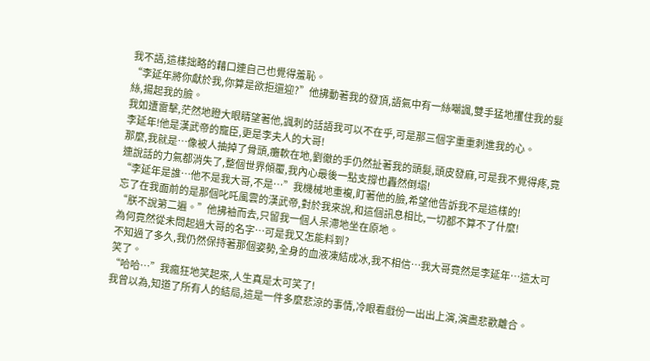我不語,這樣拙略的藉口連自己也覺得羞恥。
“李延年將你獻於我,你算是欲拒還迎?”他拂動著我的發頂,語氣中有一絲嘲諷,雙手猛地攫住我的髮絲,揚起我的臉。
我如遭雷擊,茫然地瞪大眼睛望著他,諷刺的話語我可以不在乎,可是那三個字重重刺進我的心。
李延年!他是漢武帝的寵臣,更是李夫人的大哥!
那麼,我就是…像被人抽掉了骨頭,癱軟在地,劉徹的手仍然扯著我的頭髮,頭皮發麻,可是我不覺得疼,竟連說話的力氣都消失了,整個世界傾覆,我內心最後一點支撐也轟然倒塌!
“李延年是誰…他不是我大哥,不是…”我機械地重複,盯著他的臉,希望他告訴我不是這樣的!
忘了在我面前的是那個叱吒風雲的漢武帝,對於我來說,和這個訊息相比,一切都不算不了什麼!
“朕不說第二遍。”他拂袖而去,只留我一個人呆滯地坐在原地。
為何竟然從未問起過大哥的名字…可是我又怎能料到?
不知過了多久,我仍然保持著那個姿勢,全身的血液凍結成冰,我不相信…我大哥竟然是李延年…這太可笑了。
“哈哈…”我瘋狂地笑起來,人生真是太可笑了!
我曾以為,知道了所有人的結局,這是一件多麼悲涼的事情,冷眼看戲份一出出上演,演盡悲歡離合。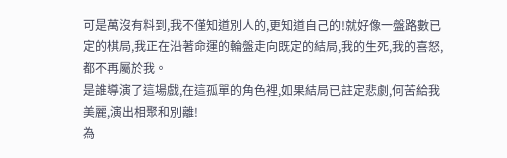可是萬沒有料到,我不僅知道別人的,更知道自己的!就好像一盤路數已定的棋局,我正在沿著命運的輪盤走向既定的結局,我的生死,我的喜怒,都不再屬於我。
是誰導演了這場戲,在這孤單的角色裡,如果結局已註定悲劇,何苦給我美麗,演出相聚和別離!
為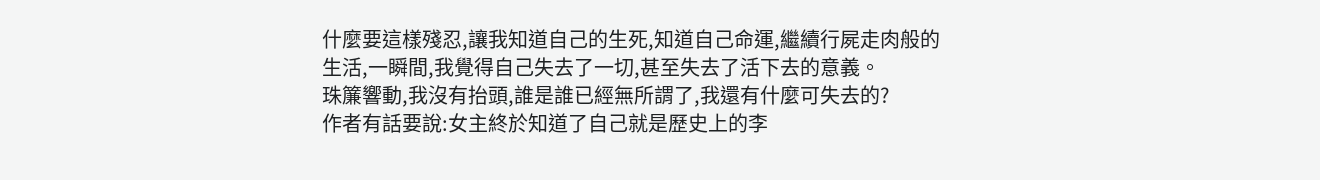什麼要這樣殘忍,讓我知道自己的生死,知道自己命運,繼續行屍走肉般的生活,一瞬間,我覺得自己失去了一切,甚至失去了活下去的意義。
珠簾響動,我沒有抬頭,誰是誰已經無所謂了,我還有什麼可失去的?
作者有話要說:女主終於知道了自己就是歷史上的李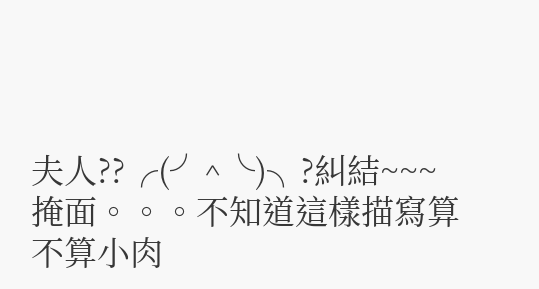夫人??╭(╯^╰)╮?糾結~~~
掩面。。。不知道這樣描寫算不算小肉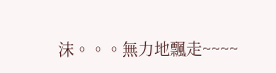沫。。。無力地飄走~~~~